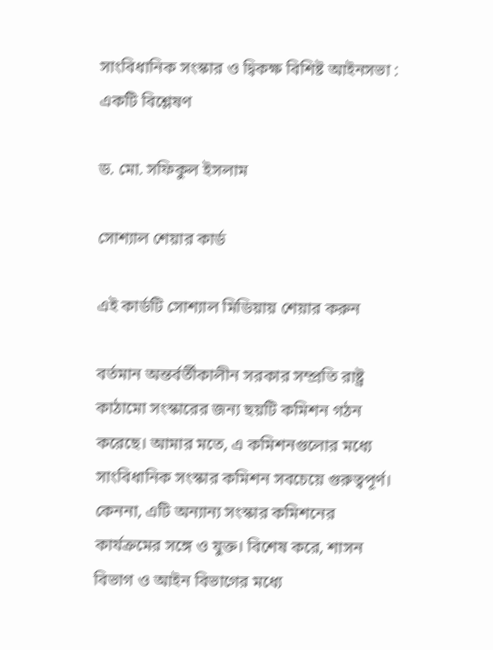সাংবিধানিক সংস্কার ও দ্বিকক্ষ বিশিষ্ট আইনসভা : একটি বিশ্লেষণ

ড. মো. সফিকুল ইসলাম

সোশ্যাল শেয়ার কার্ড

এই কার্ডটি সোশ্যাল মিডিয়ায় শেয়ার করুন

বর্তমান অন্তর্বর্তীকালীন সরকার সম্প্রতি রাষ্ট্র কাঠামো সংস্কারের জন্য ছয়টি কমিশন গঠন করেছে। আমার মতে, এ কমিশনগুলোর মধ্যে সাংবিধানিক সংস্কার কমিশন সবচেয়ে গুরুত্বপূর্ণ। কেননা, এটি অন্যান্য সংস্কার কমিশনের কার্যক্রমের সঙ্গে ও যুক্ত। বিশেষ করে, শাসন বিভাগ ও আইন বিভাগের মধ্যে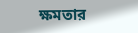ক্ষমতার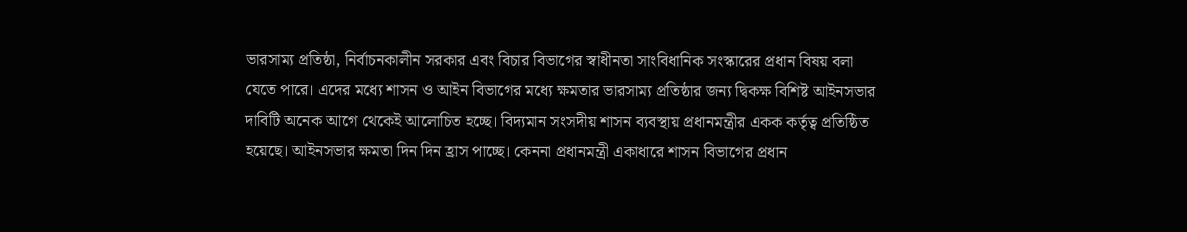ভারসাম্য প্রতিষ্ঠা, নির্বাচনকালীন সরকার এবং বিচার বিভাগের স্বাধীনতা সাংবিধানিক সংস্কারের প্রধান বিষয় বলা যেতে পারে। এদের মধ্যে শাসন ও আইন বিভাগের মধ্যে ক্ষমতার ভারসাম্য প্রতিষ্ঠার জন্য দ্বিকক্ষ বিশিষ্ট আইনসভার দাবিটি অনেক আগে থেকেই আলোচিত হচ্ছে। বিদ্যমান সংসদীয় শাসন ব্যবস্থায় প্রধানমন্ত্রীর একক কর্তৃত্ব প্রতিষ্ঠিত হয়েছে। আইনসভার ক্ষমতা দিন দিন হ্রাস পাচ্ছে। কেননা প্রধানমন্ত্রী একাধারে শাসন বিভাগের প্রধান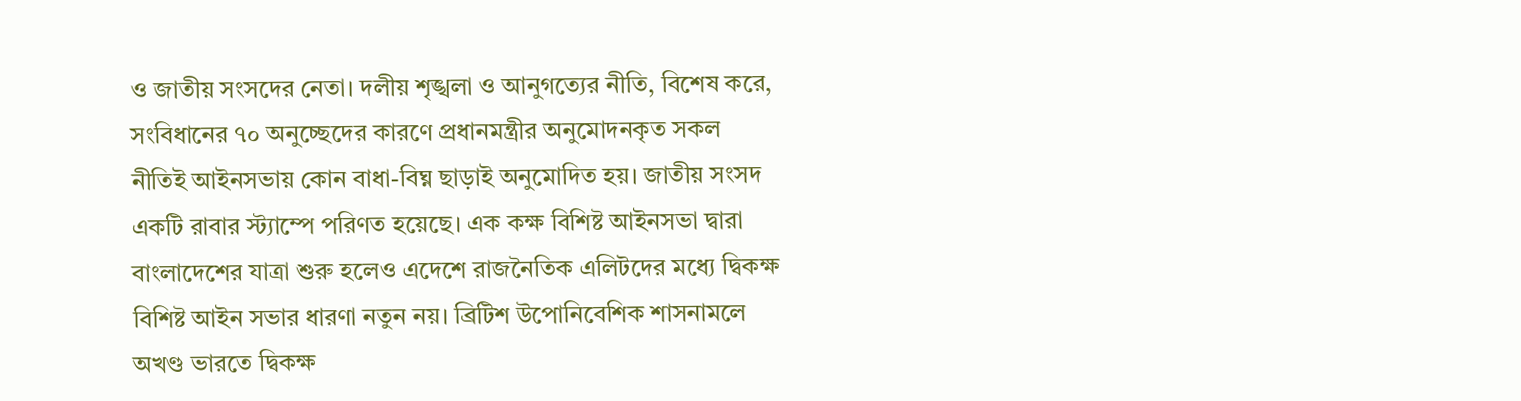ও জাতীয় সংসদের নেতা। দলীয় শৃঙ্খলা ও আনুগত্যের নীতি, বিশেষ করে, সংবিধানের ৭০ অনুচ্ছেদের কারণে প্রধানমন্ত্রীর অনুমোদনকৃত সকল নীতিই আইনসভায় কোন বাধা-বিঘ্ন ছাড়াই অনুমোদিত হয়। জাতীয় সংসদ একটি রাবার স্ট্যাম্পে পরিণত হয়েছে। এক কক্ষ বিশিষ্ট আইনসভা দ্বারা বাংলাদেশের যাত্রা শুরু হলেও এদেশে রাজনৈতিক এলিটদের মধ্যে দ্বিকক্ষ বিশিষ্ট আইন সভার ধারণা নতুন নয়। ব্রিটিশ উপোনিবেশিক শাসনামলে অখণ্ড ভারতে দ্বিকক্ষ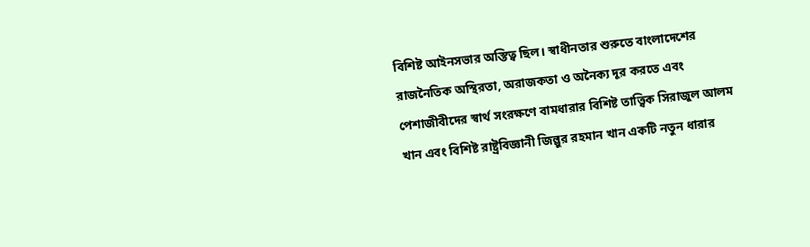বিশিষ্ট আইনসভার অস্তিত্ব ছিল। স্বাধীনতার শুরুতে বাংলাদেশের রাজনৈতিক অস্থিরতা, অরাজকতা ও অনৈক্য দূর করতে এবং পেশাজীবীদের স্বার্থ সংরক্ষণে বামধারার বিশিষ্ট তাত্ত্বিক সিরাজুল আলম খান এবং বিশিষ্ট রাষ্ট্রবিজ্ঞানী জিল্লুর রহমান খান একটি নতুন ধারার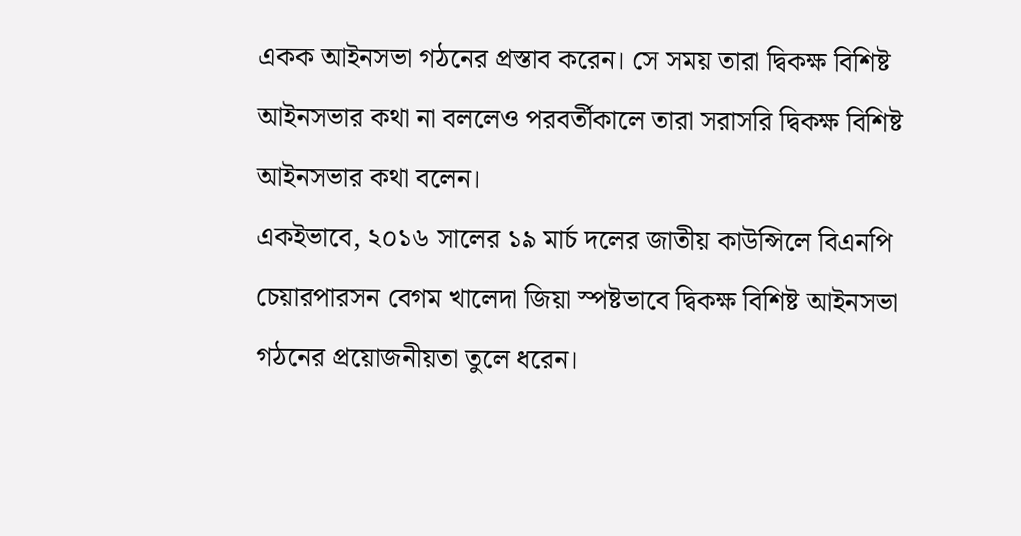একক আইনসভা গঠনের প্রস্তাব করেন। সে সময় তারা দ্বিকক্ষ বিশিষ্ট আইনসভার কথা না বললেও পরবর্তীকালে তারা সরাসরি দ্বিকক্ষ বিশিষ্ট আইনসভার কথা বলেন।
একইভাবে, ২০১৬ সালের ১৯ মার্চ দলের জাতীয় কাউন্সিলে বিএনপি চেয়ারপারসন বেগম খালেদা জিয়া স্পষ্টভাবে দ্বিকক্ষ বিশিষ্ট আইনসভা গঠনের প্রয়োজনীয়তা তুলে ধরেন।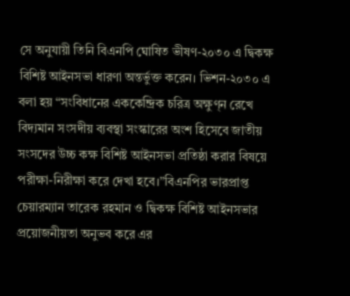সে অনুযায়ী তিনি বিএনপি ঘোষিত ভীষণ-২০৩০ এ দ্বিকক্ষ বিশিষ্ট আইনসভা ধারণা অন্তর্ভুক্ত করেন। ভিশন-২০৩০ এ বলা হয় “সংবিধানের এককেন্দ্রিক চরিত্র অক্ষুণ্ন রেখে বিদ্যমান সংসদীয় ব্যবস্থা সংস্কারের অংশ হিসেবে জাতীয় সংসদের উচ্চ কক্ষ বিশিষ্ট আইনসভা প্রতিষ্ঠা করার বিষয়ে পরীক্ষা-নিরীক্ষা করে দেখা হবে।”বিএনপির ভারপ্রাপ্ত চেয়ারম্যান তারেক রহমান ও দ্বিকক্ষ বিশিষ্ট আইনসভার প্রয়োজনীয়তা অনুভব করে এর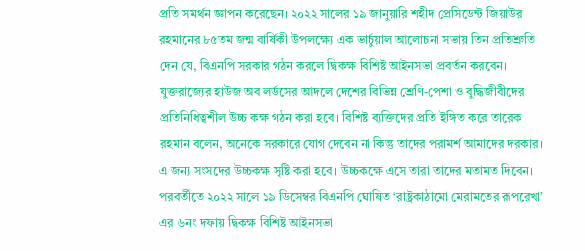প্রতি সমর্থন জ্ঞাপন করেছেন। ২০২২ সালের ১৯ জানুয়ারি শহীদ প্রেসিডেন্ট জিয়াউর রহমানের ৮৫তম জন্ম বার্ষিকী উপলক্ষ্যে এক ভার্চুয়াল আলোচনা সভায় তিন প্রতিশ্রুতি দেন যে, বিএনপি সরকার গঠন করলে দ্বিকক্ষ বিশিষ্ট আইনসভা প্রবর্তন করবেন। যুক্তরাজ্যের হাউজ অব লর্ডসের আদলে দেশের বিভিন্ন শ্রেণি-পেশা ও বুদ্ধিজীবীদের প্রতিনিধিত্বশীল উচ্চ কক্ষ গঠন করা হবে। বিশিষ্ট ব্যক্তিদের প্রতি ইঙ্গিত করে তারেক রহমান বলেন, অনেকে সরকারে যোগ দেবেন না কিন্তু তাদের পরামর্শ আমাদের দরকার। এ জন্য সংসদের উচ্চকক্ষ সৃষ্টি করা হবে। উচ্চকক্ষে এসে তারা তাদের মতামত দিবেন। পরবর্তীতে ২০২২ সালে ১৯ ডিসেম্বর বিএনপি ঘোষিত ‘রাষ্ট্রকাঠামো মেরামতের রূপরেখা’ এর ৬নং দফায় দ্বিকক্ষ বিশিষ্ট আইনসভা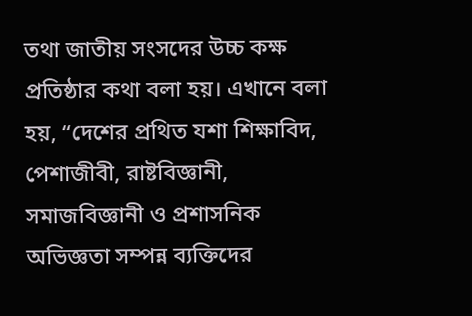তথা জাতীয় সংসদের উচ্চ কক্ষ প্রতিষ্ঠার কথা বলা হয়। এখানে বলা হয়, “দেশের প্রথিত যশা শিক্ষাবিদ, পেশাজীবী, রাষ্টবিজ্ঞানী, সমাজবিজ্ঞানী ও প্রশাসনিক অভিজ্ঞতা সম্পন্ন ব্যক্তিদের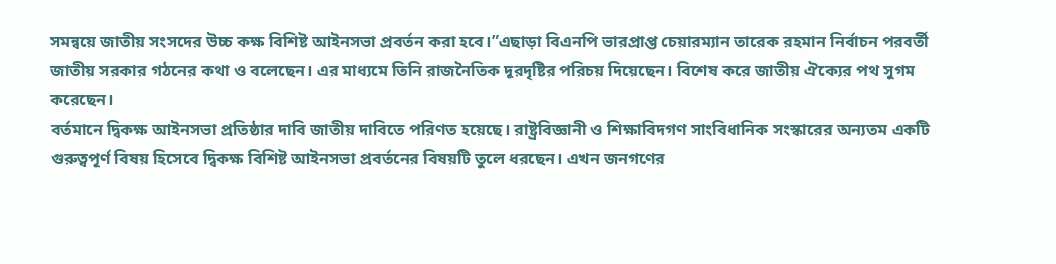সমন্বয়ে জাতীয় সংসদের উচ্চ কক্ষ বিশিষ্ট আইনসভা প্রবর্তন করা হবে।”এছাড়া বিএনপি ভারপ্রাপ্ত চেয়ারম্যান তারেক রহমান নির্বাচন পরবর্তী জাতীয় সরকার গঠনের কথা ও বলেছেন। এর মাধ্যমে তিনি রাজনৈতিক দূরদৃষ্টির পরিচয় দিয়েছেন। বিশেষ করে জাতীয় ঐক্যের পথ সুগম করেছেন।
বর্তমানে দ্বিকক্ষ আইনসভা প্রতিষ্ঠার দাবি জাতীয় দাবিতে পরিণত হয়েছে। রাষ্ট্রবিজ্ঞানী ও শিক্ষাবিদগণ সাংবিধানিক সংস্কারের অন্যতম একটি গুরুত্বপূর্ণ বিষয় হিসেবে দ্বিকক্ষ বিশিষ্ট আইনসভা প্রবর্তনের বিষয়টি তুলে ধরছেন। এখন জনগণের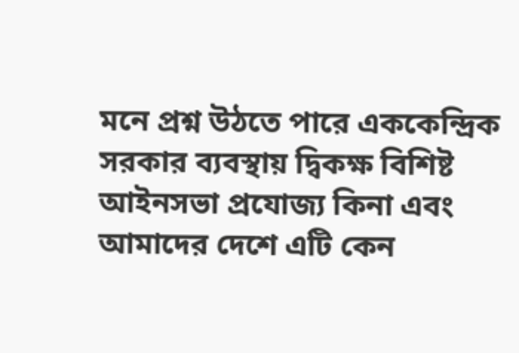মনে প্রশ্ন উঠতে পারে এককেন্দ্রিক সরকার ব্যবস্থায় দ্বিকক্ষ বিশিষ্ট আইনসভা প্রযোজ্য কিনা এবং আমাদের দেশে এটি কেন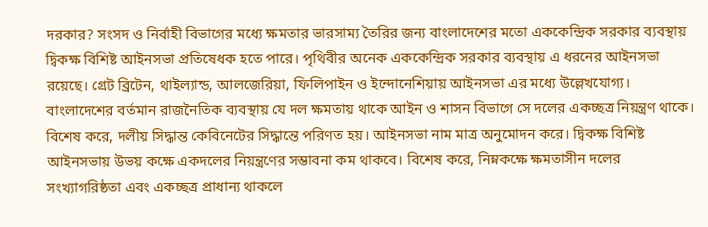দরকার? সংসদ ও নির্বাহী বিভাগের মধ্যে ক্ষমতার ভারসাম্য তৈরির জন্য বাংলাদেশের মতো এককেন্দ্রিক সরকার ব্যবস্থায় দ্বিকক্ষ বিশিষ্ট আইনসভা প্রতিষেধক হতে পারে। পৃথিবীর অনেক এককেন্দ্রিক সরকার ব্যবস্থায় এ ধরনের আইনসভা রয়েছে। গ্রেট ব্রিটেন, থাইল্যান্ড, আলজেরিয়া, ফিলিপাইন ও ইন্দোনেশিয়ায় আইনসভা এর মধ্যে উল্লেখযোগ্য। বাংলাদেশের বর্তমান রাজনৈতিক ব্যবস্থায় যে দল ক্ষমতায় থাকে আইন ও শাসন বিভাগে সে দলের একচ্ছত্র নিয়ন্ত্রণ থাকে। বিশেষ করে, দলীয় সিদ্ধান্ত কেবিনেটের সিদ্ধান্তে পরিণত হয়। আইনসভা নাম মাত্র অনুমোদন করে। দ্বিকক্ষ বিশিষ্ট আইনসভায় উভয় কক্ষে একদলের নিয়ন্ত্রণের সম্ভাবনা কম থাকবে। বিশেষ করে, নিম্নকক্ষে ক্ষমতাসীন দলের সংখ্যাগরিষ্ঠতা এবং একচ্ছত্র প্রাধান্য থাকলে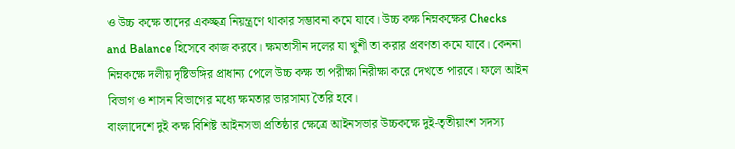ও উচ্চ কক্ষে তাদের একচ্ছত্র নিয়ন্ত্রণে থাকার সম্ভাবনা কমে যাবে। উচ্চ কক্ষ নিম্নকক্ষের Checks and Balance হিসেবে কাজ করবে। ক্ষমতাসীন দলের যা খুশী তা করার প্রবণতা কমে যাবে। কেননা নিম্নকক্ষে দলীয় দৃষ্টিভঙ্গির প্রাধান্য পেলে উচ্চ কক্ষ তা পরীক্ষা নিরীক্ষা করে দেখতে পারবে। ফলে আইন বিভাগ ও শাসন বিভাগের মধ্যে ক্ষমতার ভারসাম্য তৈরি হবে।
বাংলাদেশে দুই কক্ষ বিশিষ্ট আইনসভা প্রতিষ্ঠার ক্ষেত্রে আইনসভার উচ্চকক্ষে দুই-তৃতীয়াংশ সদস্য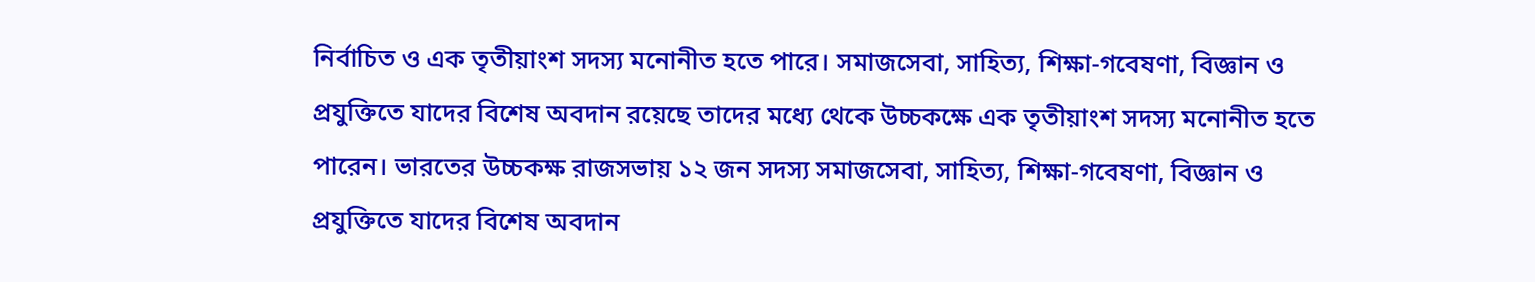নির্বাচিত ও এক তৃতীয়াংশ সদস্য মনোনীত হতে পারে। সমাজসেবা, সাহিত্য, শিক্ষা-গবেষণা, বিজ্ঞান ও প্রযুক্তিতে যাদের বিশেষ অবদান রয়েছে তাদের মধ্যে থেকে উচ্চকক্ষে এক তৃতীয়াংশ সদস্য মনোনীত হতে পারেন। ভারতের উচ্চকক্ষ রাজসভায় ১২ জন সদস্য সমাজসেবা, সাহিত্য, শিক্ষা-গবেষণা, বিজ্ঞান ও প্রযুক্তিতে যাদের বিশেষ অবদান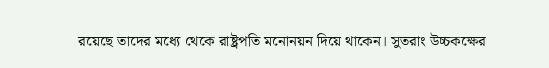রয়েছে তাদের মধ্যে থেকে রাষ্ট্রপতি মনোনয়ন দিয়ে থাকেন। সুতরাং উচ্চকক্ষের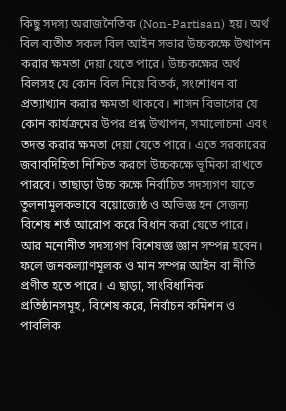কিছু সদস্য অরাজনৈতিক (Non-Partisan) হয়। অর্থ বিল ব্যতীত সকল বিল আইন সভার উচ্চকক্ষে উত্থাপন করার ক্ষমতা দেয়া যেতে পারে। উচ্চকক্ষের অর্থ বিলসহ যে কোন বিল নিয়ে বিতর্ক, সংশোধন বা প্রত্যাখ্যান করার ক্ষমতা থাকবে। শাসন বিভাগের যে কোন কার্যক্রমের উপর প্রশ্ন উত্থাপন, সমালোচনা এবং তদন্ত করার ক্ষমতা দেয়া যেতে পারে। এতে সরকারের জবাবদিহিতা নিশ্চিত করণে উচ্চকক্ষে ভূমিকা রাখতে পারবে। তাছাড়া উচ্চ কক্ষে নির্বাচিত সদস্যগণ যাতে তুলনামূলকভাবে বয়োজ্যেষ্ঠ ও অভিজ্ঞ হন সেজন্য বিশেষ শর্ত আরোপ করে বিধান করা যেতে পারে। আর মনোনীত সদস্যগণ বিশেষজ্ঞ জ্ঞান সম্পন্ন হবেন। ফলে জনকল্যাণমূলক ও মান সম্পন্ন আইন বা নীতি প্রণীত হতে পারে। এ ছাড়া, সাংবিধানিক প্রতিষ্ঠানসমূহ, বিশেষ করে, নির্বাচন কমিশন ও পাবলিক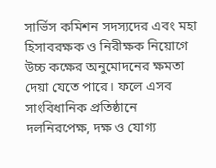সার্ভিস কমিশন সদস্যদের এবং মহা হিসাবরক্ষক ও নিরীক্ষক নিয়োগে উচ্চ কক্ষের অনুমোদনের ক্ষমতা দেয়া যেতে পারে। ফলে এসব সাংবিধানিক প্রতিষ্ঠানে দলনিরপেক্ষ, দক্ষ ও যোগ্য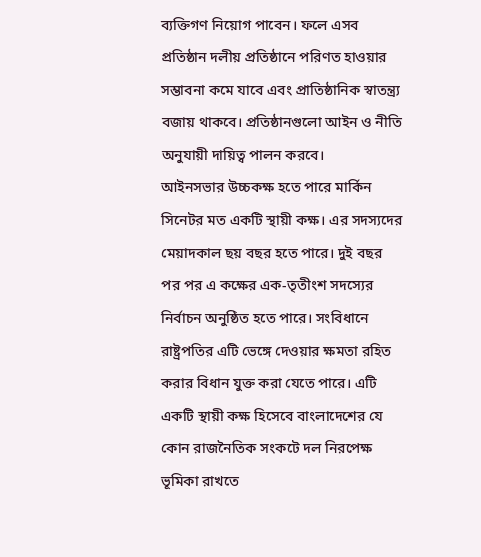ব্যক্তিগণ নিয়োগ পাবেন। ফলে এসব প্রতিষ্ঠান দলীয় প্রতিষ্ঠানে পরিণত হাওয়ার সম্ভাবনা কমে যাবে এবং প্রাতিষ্ঠানিক স্বাতন্ত্র্য বজায় থাকবে। প্রতিষ্ঠানগুলো আইন ও নীতি অনুযায়ী দায়িত্ব পালন করবে।
আইনসভার উচ্চকক্ষ হতে পারে মার্কিন সিনেটর মত একটি স্থায়ী কক্ষ। এর সদস্যদের মেয়াদকাল ছয় বছর হতে পারে। দুই বছর পর পর এ কক্ষের এক-তৃতীংশ সদস্যের নির্বাচন অনুষ্ঠিত হতে পারে। সংবিধানে রাষ্ট্রপতির এটি ভেঙ্গে দেওয়ার ক্ষমতা রহিত করার বিধান যুক্ত করা যেতে পারে। এটি একটি স্থায়ী কক্ষ হিসেবে বাংলাদেশের যে কোন রাজনৈতিক সংকটে দল নিরপেক্ষ ভূমিকা রাখতে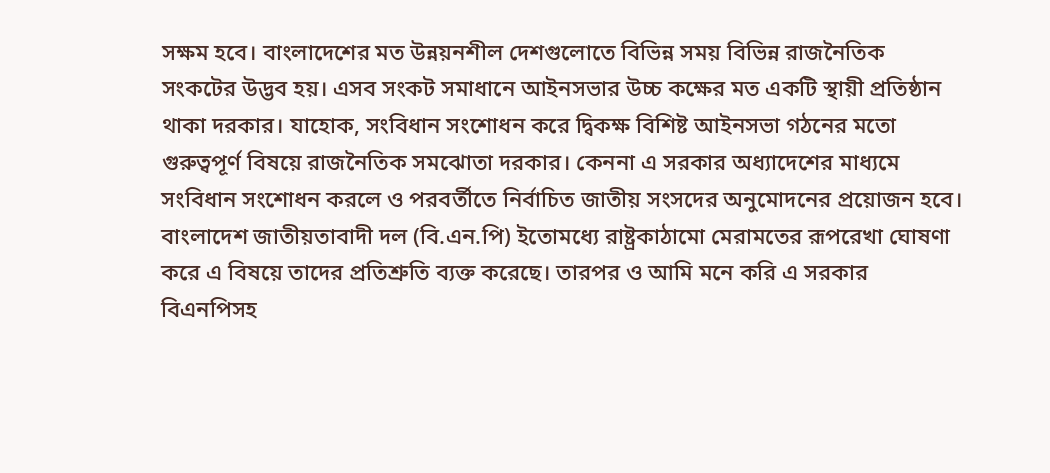সক্ষম হবে। বাংলাদেশের মত উন্নয়নশীল দেশগুলোতে বিভিন্ন সময় বিভিন্ন রাজনৈতিক সংকটের উদ্ভব হয়। এসব সংকট সমাধানে আইনসভার উচ্চ কক্ষের মত একটি স্থায়ী প্রতিষ্ঠান থাকা দরকার। যাহোক, সংবিধান সংশোধন করে দ্বিকক্ষ বিশিষ্ট আইনসভা গঠনের মতো গুরুত্বপূর্ণ বিষয়ে রাজনৈতিক সমঝোতা দরকার। কেননা এ সরকার অধ্যাদেশের মাধ্যমে সংবিধান সংশোধন করলে ও পরবর্তীতে নির্বাচিত জাতীয় সংসদের অনুমোদনের প্রয়োজন হবে। বাংলাদেশ জাতীয়তাবাদী দল (বি.এন.পি) ইতোমধ্যে রাষ্ট্রকাঠামো মেরামতের রূপরেখা ঘোষণা করে এ বিষয়ে তাদের প্রতিশ্রুতি ব্যক্ত করেছে। তারপর ও আমি মনে করি এ সরকার বিএনপিসহ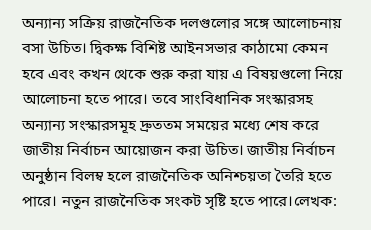অন্যান্য সক্রিয় রাজনৈতিক দলগুলোর সঙ্গে আলোচনায় বসা উচিত। দ্বিকক্ষ বিশিষ্ট আইনসভার কাঠামো কেমন হবে এবং কখন থেকে শুরু করা যায় এ বিষয়গুলো নিয়ে আলোচনা হতে পারে। তবে সাংবিধানিক সংস্কারসহ অন্যান্য সংস্কারসমূহ দ্রুততম সময়ের মধ্যে শেষ করে জাতীয় নির্বাচন আয়োজন করা উচিত। জাতীয় নির্বাচন অনুষ্ঠান বিলম্ব হলে রাজনৈতিক অনিশ্চয়তা তৈরি হতে পারে। নতুন রাজনৈতিক সংকট সৃষ্টি হতে পারে।লেখক: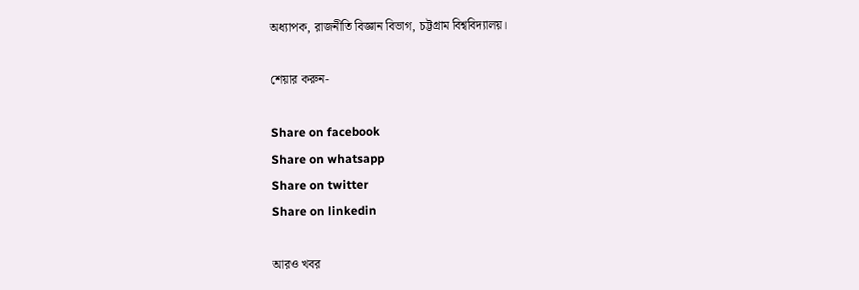অধ্যাপক, রাজনীতি বিজ্ঞান বিভাগ, চট্টগ্রাম বিশ্ববিদ্যালয়।

শেয়ার করুন-

Share on facebook
Share on whatsapp
Share on twitter
Share on linkedin

আরও খবর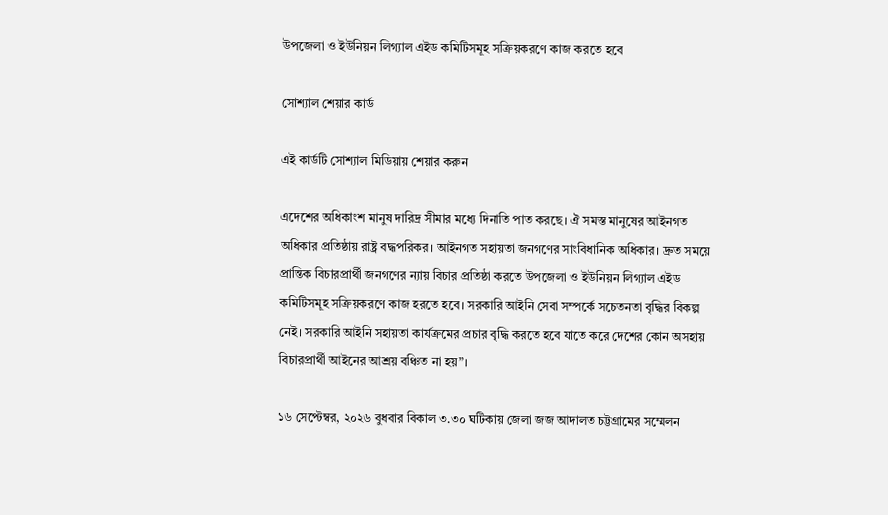উপজেলা ও ইউনিয়ন লিগ্যাল এইড কমিটিসমূহ সক্রিয়করণে কাজ করতে হবে

সোশ্যাল শেয়ার কার্ড

এই কার্ডটি সোশ্যাল মিডিয়ায় শেয়ার করুন

এদেশের অধিকাংশ মানুষ দারিদ্র সীমার মধ্যে দিনাতি পাত করছে। ঐ সমস্ত মানুষের আইনগত অধিকার প্রতিষ্ঠায় রাষ্ট্র বদ্ধপরিকর। আইনগত সহায়তা জনগণের সাংবিধানিক অধিকার। দ্রুত সময়ে প্রান্তিক বিচারপ্রার্থী জনগণের ন্যায় বিচার প্রতিষ্ঠা করতে উপজেলা ও ইউনিয়ন লিগ্যাল এইড কমিটিসমূহ সক্রিয়করণে কাজ হরতে হবে। সরকারি আইনি সেবা সম্পর্কে সচেতনতা বৃদ্ধির বিকল্প নেই। সরকারি আইনি সহায়তা কার্যক্রমের প্রচার বৃদ্ধি করতে হবে যাতে করে দেশের কোন অসহায় বিচারপ্রার্থী আইনের আশ্রয় বঞ্চিত না হয়”।

১৬ সেপ্টেম্বর, ২০২৬ বুধবার বিকাল ৩.৩০ ঘটিকায় জেলা জজ আদালত চট্টগ্রামের সম্মেলন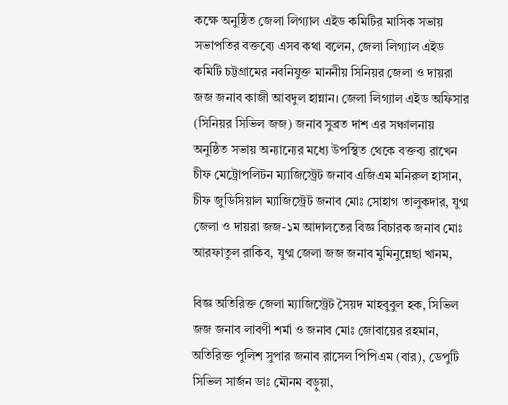কক্ষে অনুষ্ঠিত জেলা লিগ্যাল এইড কমিটির মাসিক সভায় সভাপতির বক্তব্যে এসব কথা বলেন, জেলা লিগ্যাল এইড কমিটি চট্টগ্রামের নবনিযুক্ত মাননীয় সিনিয়র জেলা ও দায়রা জজ জনাব কাজী আবদুল হান্নান। জেলা লিগ্যাল এইড অফিসার (সিনিয়র সিভিল জজ) জনাব সুব্রত দাশ এর সঞ্চালনায় অনুষ্ঠিত সভায় অন্যান্যের মধ্যে উপস্থিত থেকে বক্তব্য রাখেন চীফ মেট্রোপলিটন ম্যাজিস্ট্রেট জনাব এজিএম মনিরুল হাসান, চীফ জুডিসিয়াল ম্যাজিস্ট্রেট জনাব মোঃ সোহাগ তালুকদার, যুগ্ম জেলা ও দায়রা জজ-১ম আদালতের বিজ্ঞ বিচারক জনাব মোঃ আরফাতুল রাকিব, যুগ্ম জেলা জজ জনাব মুমিনুন্নেছা খানম,

বিজ্ঞ অতিরিক্ত জেলা ম্যাজিস্ট্রেট সৈয়দ মাহবুবুল হক, সিভিল জজ জনাব লাবণী শর্মা ও জনাব মোঃ জোবায়ের রহমান, অতিরিক্ত পুলিশ সুপার জনাব রাসেল পিপিএম (বার), ডেপুটি সিভিল সার্জন ডাঃ মৌনম বড়ুয়া,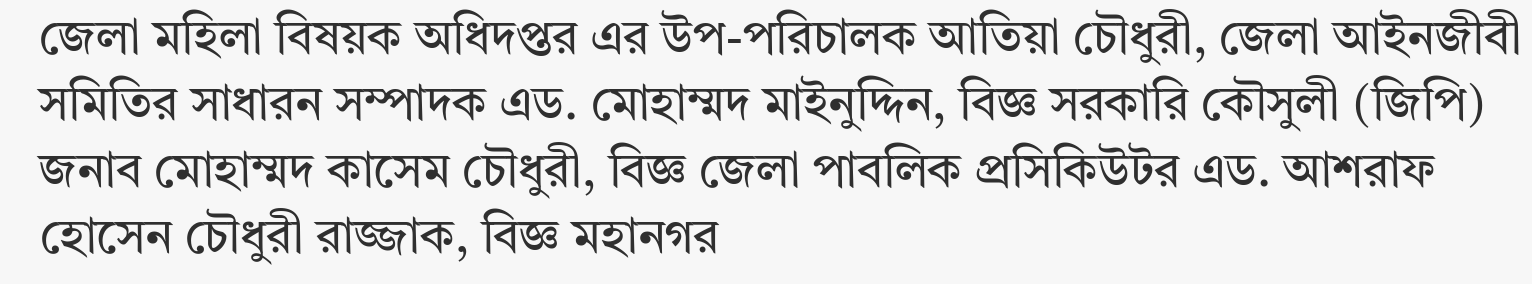জেলা মহিলা বিষয়ক অধিদপ্তর এর উপ-পরিচালক আতিয়া চৌধুরী, জেলা আইনজীবী সমিতির সাধারন সম্পাদক এড. মোহাম্মদ মাইনুদ্দিন, বিজ্ঞ সরকারি কৌসুলী (জিপি) জনাব মোহাম্মদ কাসেম চৌধুরী, বিজ্ঞ জেলা পাবলিক প্রসিকিউটর এড. আশরাফ হোসেন চৌধুরী রাজ্জাক, বিজ্ঞ মহানগর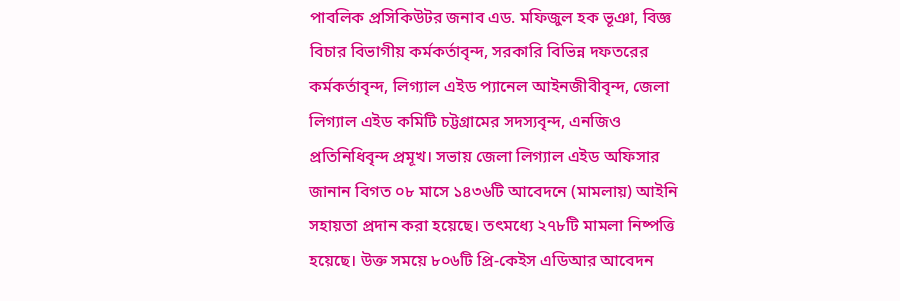পাবলিক প্রসিকিউটর জনাব এড. মফিজুল হক ভূঞা, বিজ্ঞ বিচার বিভাগীয় কর্মকর্তাবৃন্দ, সরকারি বিভিন্ন দফতরের কর্মকর্তাবৃন্দ, লিগ্যাল এইড প্যানেল আইনজীবীবৃন্দ, জেলা লিগ্যাল এইড কমিটি চট্টগ্রামের সদস্যবৃন্দ, এনজিও প্রতিনিধিবৃন্দ প্রমূখ। সভায় জেলা লিগ্যাল এইড অফিসার জানান বিগত ০৮ মাসে ১৪৩৬টি আবেদনে (মামলায়) আইনি সহায়তা প্রদান করা হয়েছে। তৎমধ্যে ২৭৮টি মামলা নিষ্পত্তি হয়েছে। উক্ত সময়ে ৮০৬টি প্রি-কেইস এডিআর আবেদন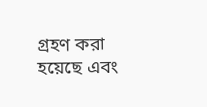গ্রহণ করা হয়েছে এবং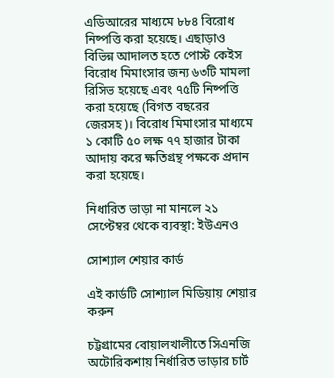এডিআরের মাধ্যমে ৮৮৪ বিরোধ নিষ্পত্তি করা হয়েছে। এছাড়াও বিভিন্ন আদালত হতে পোস্ট কেইস বিরোধ মিমাংসার জন্য ৬৩টি মামলা রিসিভ হয়েছে এবং ৭৫টি নিষ্পত্তি করা হয়েছে (বিগত বছরের জেরসহ)। বিরোধ মিমাংসার মাধ্যমে ১ কোটি ৫০ লক্ষ ৭৭ হাজার টাকা আদায় করে ক্ষতিগ্রন্থ পক্ষকে প্রদান করা হয়েছে।

নিধারিত ভাড়া না মানলে ২১ সেপ্টেম্বর থেকে ব্যবস্থা: ইউএনও

সোশ্যাল শেয়ার কার্ড

এই কার্ডটি সোশ্যাল মিডিয়ায় শেয়ার করুন

চট্টগ্রামের বোয়ালখালীতে সিএনজি অটোরিকশায় নির্ধারিত ভাড়ার চার্ট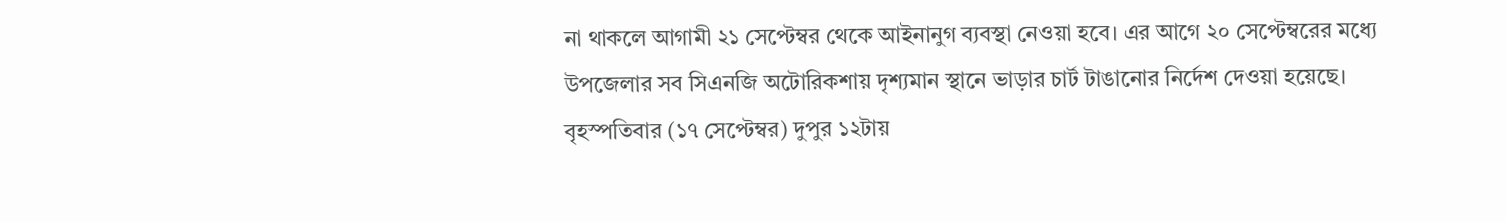না থাকলে আগামী ২১ সেপ্টেম্বর থেকে আইনানুগ ব্যবস্থা নেওয়া হবে। এর আগে ২০ সেপ্টেম্বরের মধ্যে উপজেলার সব সিএনজি অটোরিকশায় দৃশ্যমান স্থানে ভাড়ার চার্ট টাঙানোর নির্দেশ দেওয়া হয়েছে।
বৃহস্পতিবার (১৭ সেপ্টেম্বর) দুপুর ১২টায়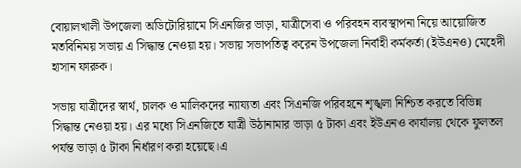বোয়ালখালী উপজেলা অডিটোরিয়ামে সিএনজির ভাড়া, যাত্রীসেবা ও পরিবহন ব্যবস্থাপনা নিয়ে আয়োজিত মতবিনিময় সভায় এ সিদ্ধান্ত নেওয়া হয়। সভায় সভাপতিত্ব করেন উপজেলা নির্বাহী কর্মকর্তা (ইউএনও) মেহেদী হাসান ফারুক।

সভায় যাত্রীদের স্বার্থ, চালক ও মালিকদের ন্যায্যতা এবং সিএনজি পরিবহনে শৃঙ্খলা নিশ্চিত করতে বিভিন্ন সিদ্ধান্ত নেওয়া হয়। এর মধ্যে সিএনজিতে যাত্রী উঠানামার ভাড়া ৫ টাকা এবং ইউএনও কার্যালয় থেকে ফুলতল পর্যন্ত ভাড়া ৫ টাকা নির্ধারণ করা হয়েছে।এ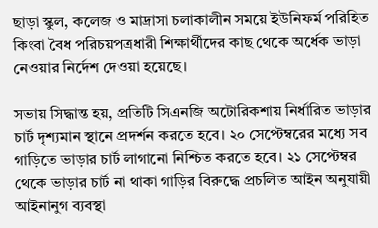ছাড়া স্কুল, কলেজ ও মাদ্রাসা চলাকালীন সময়ে ইউনিফর্ম পরিহিত কিংবা বৈধ পরিচয়পত্রধারী শিক্ষার্থীদের কাছ থেকে অর্ধেক ভাড়া নেওয়ার নির্দেশ দেওয়া হয়েছে।

সভায় সিদ্ধান্ত হয়, প্রতিটি সিএনজি অটোরিকশায় নির্ধারিত ভাড়ার চার্ট দৃশ্যমান স্থানে প্রদর্শন করতে হবে। ২০ সেপ্টেম্বরের মধ্যে সব গাড়িতে ভাড়ার চার্ট লাগানো নিশ্চিত করতে হবে। ২১ সেপ্টেম্বর থেকে ভাড়ার চার্ট না থাকা গাড়ির বিরুদ্ধে প্রচলিত আইন অনুযায়ী আইনানুগ ব্যবস্থা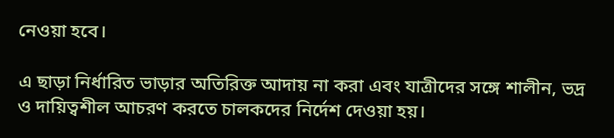নেওয়া হবে।

এ ছাড়া নির্ধারিত ভাড়ার অতিরিক্ত আদায় না করা এবং যাত্রীদের সঙ্গে শালীন, ভদ্র ও দায়িত্বশীল আচরণ করতে চালকদের নির্দেশ দেওয়া হয়।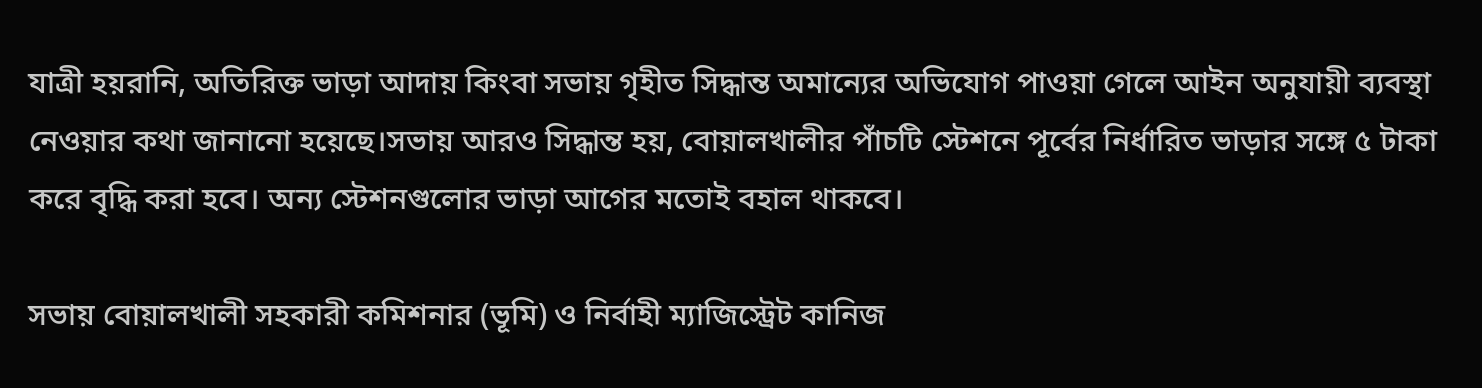যাত্রী হয়রানি, অতিরিক্ত ভাড়া আদায় কিংবা সভায় গৃহীত সিদ্ধান্ত অমান্যের অভিযোগ পাওয়া গেলে আইন অনুযায়ী ব্যবস্থা নেওয়ার কথা জানানো হয়েছে।সভায় আরও সিদ্ধান্ত হয়, বোয়ালখালীর পাঁচটি স্টেশনে পূর্বের নির্ধারিত ভাড়ার সঙ্গে ৫ টাকা করে বৃদ্ধি করা হবে। অন্য স্টেশনগুলোর ভাড়া আগের মতোই বহাল থাকবে।

সভায় বোয়ালখালী সহকারী কমিশনার (ভূমি) ও নির্বাহী ম্যাজিস্ট্রেট কানিজ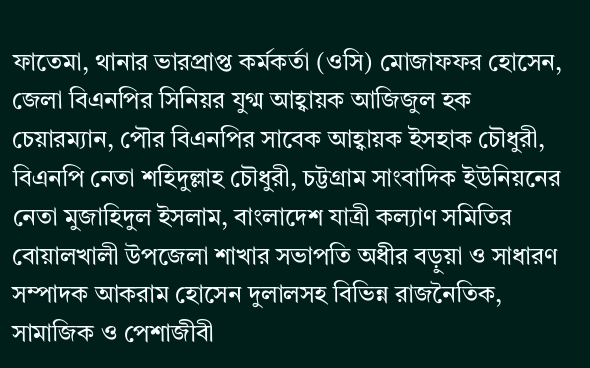ফাতেমা, থানার ভারপ্রাপ্ত কর্মকর্তা (ওসি) মোজাফফর হোসেন, জেলা বিএনপির সিনিয়র যুগ্ম আহ্বায়ক আজিজুল হক চেয়ারম্যান, পৌর বিএনপির সাবেক আহ্বায়ক ইসহাক চৌধুরী, বিএনপি নেতা শহিদুল্লাহ চৌধুরী, চট্টগ্রাম সাংবাদিক ইউনিয়নের নেতা মুজাহিদুল ইসলাম, বাংলাদেশ যাত্রী কল্যাণ সমিতির বোয়ালখালী উপজেলা শাখার সভাপতি অধীর বড়ুয়া ও সাধারণ সম্পাদক আকরাম হোসেন দুলালসহ বিভিন্ন রাজনৈতিক, সামাজিক ও পেশাজীবী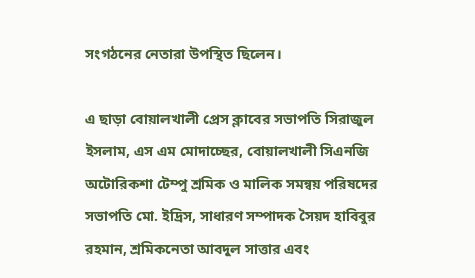সংগঠনের নেতারা উপস্থিত ছিলেন।

এ ছাড়া বোয়ালখালী প্রেস ক্লাবের সভাপতি সিরাজুল ইসলাম, এস এম মোদাচ্ছের, বোয়ালখালী সিএনজি অটোরিকশা টেম্পু শ্রমিক ও মালিক সমন্বয় পরিষদের সভাপতি মো. ইদ্রিস, সাধারণ সম্পাদক সৈয়দ হাবিবুর রহমান, শ্রমিকনেতা আবদুল সাত্তার এবং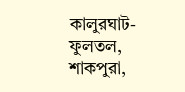কালুরঘাট-ফুলতল, শাকপুরা,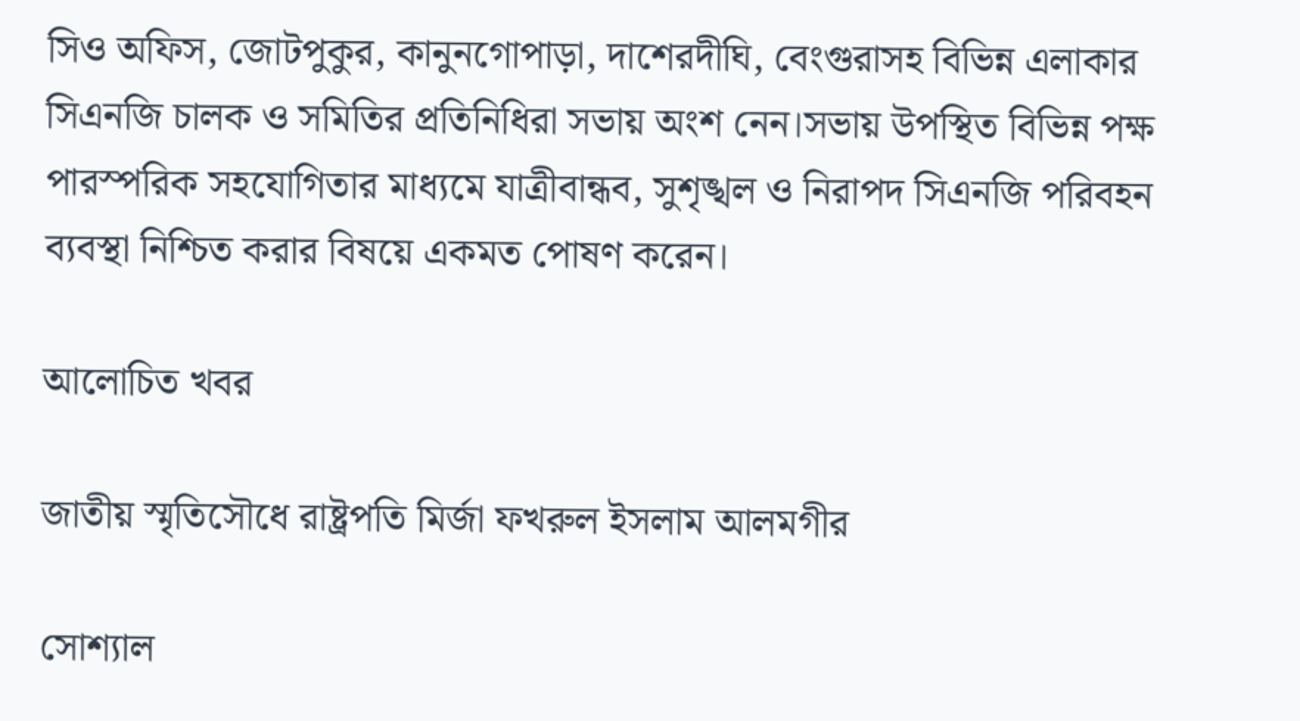সিও অফিস, জোটপুকুর, কানুনগোপাড়া, দাশেরদীঘি, বেংগুরাসহ বিভিন্ন এলাকার সিএনজি চালক ও সমিতির প্রতিনিধিরা সভায় অংশ নেন।সভায় উপস্থিত বিভিন্ন পক্ষ পারস্পরিক সহযোগিতার মাধ্যমে যাত্রীবান্ধব, সুশৃঙ্খল ও নিরাপদ সিএনজি পরিবহন ব্যবস্থা নিশ্চিত করার বিষয়ে একমত পোষণ করেন।

আলোচিত খবর

জাতীয় স্মৃতিসৌধে রাষ্ট্রপতি মির্জা ফখরুল ইসলাম আলমগীর

সোশ্যাল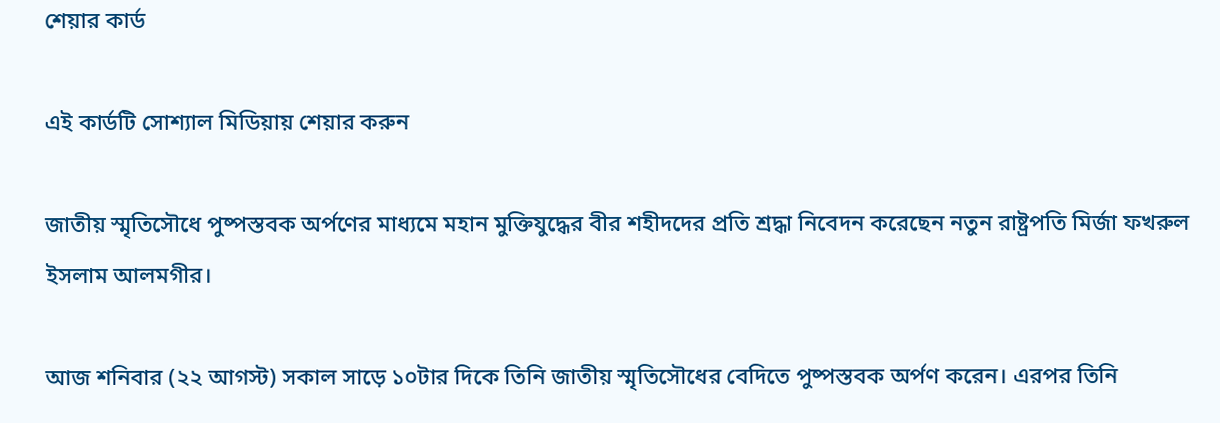শেয়ার কার্ড

এই কার্ডটি সোশ্যাল মিডিয়ায় শেয়ার করুন

জাতীয় স্মৃতিসৌধে পুষ্পস্তবক অর্পণের মাধ্যমে মহান মুক্তিযুদ্ধের বীর শহীদদের প্রতি শ্রদ্ধা নিবেদন করেছেন নতুন রাষ্ট্রপতি মির্জা ফখরুল ইসলাম আলমগীর।

আজ শনিবার (২২ আগস্ট) সকাল সাড়ে ১০টার দিকে তিনি জাতীয় স্মৃতিসৌধের বেদিতে পুষ্পস্তবক অর্পণ করেন। এরপর তিনি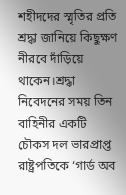শহীদদের স্মৃতির প্রতি শ্রদ্ধা জানিয়ে কিছুক্ষণ নীরবে দাঁড়িয়ে থাকেন।শ্রদ্ধা নিবেদনের সময় তিন বাহিনীর একটি চৌকস দল ভারপ্রাপ্ত রাষ্ট্রপতিকে ‘গার্ড অব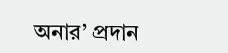অনার’ প্রদান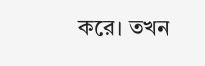করে। তখন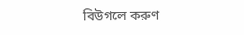বিউগলে করুণ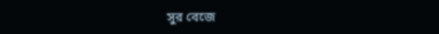সুর বেজে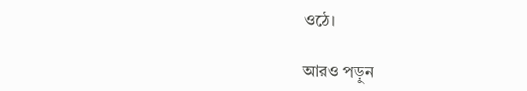ওঠে।

আরও পড়ুন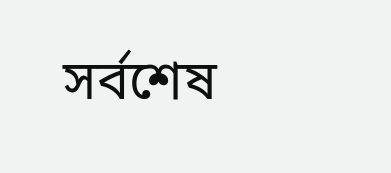সর্বশেষ